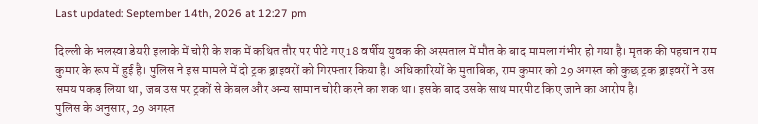Last updated: September 14th, 2026 at 12:27 pm

दिल्ली के भलस्वा डेयरी इलाके में चोरी के शक में कथित तौर पर पीटे गए 18 वर्षीय युवक की अस्पताल में मौत के बाद मामला गंभीर हो गया है। मृतक की पहचान राम कुमार के रूप में हुई है। पुलिस ने इस मामले में दो ट्रक ड्राइवरों को गिरफ्तार किया है। अधिकारियों के मुताबिक, राम कुमार को 29 अगस्त को कुछ ट्रक ड्राइवरों ने उस समय पकड़ लिया था, जब उस पर ट्रकों से केबल और अन्य सामान चोरी करने का शक था। इसके बाद उसके साथ मारपीट किए जाने का आरोप है।
पुलिस के अनुसार, 29 अगस्त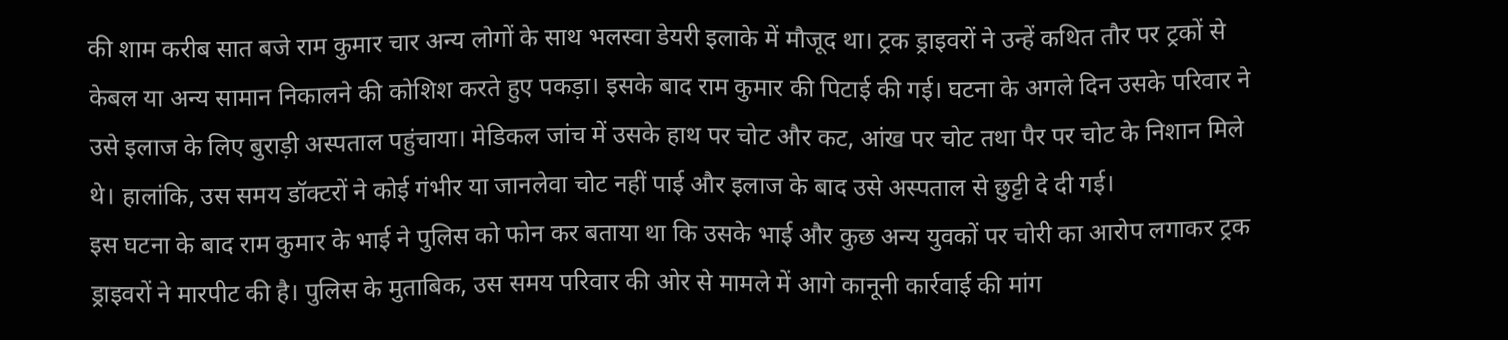की शाम करीब सात बजे राम कुमार चार अन्य लोगों के साथ भलस्वा डेयरी इलाके में मौजूद था। ट्रक ड्राइवरों ने उन्हें कथित तौर पर ट्रकों से केबल या अन्य सामान निकालने की कोशिश करते हुए पकड़ा। इसके बाद राम कुमार की पिटाई की गई। घटना के अगले दिन उसके परिवार ने उसे इलाज के लिए बुराड़ी अस्पताल पहुंचाया। मेडिकल जांच में उसके हाथ पर चोट और कट, आंख पर चोट तथा पैर पर चोट के निशान मिले थे। हालांकि, उस समय डॉक्टरों ने कोई गंभीर या जानलेवा चोट नहीं पाई और इलाज के बाद उसे अस्पताल से छुट्टी दे दी गई।
इस घटना के बाद राम कुमार के भाई ने पुलिस को फोन कर बताया था कि उसके भाई और कुछ अन्य युवकों पर चोरी का आरोप लगाकर ट्रक ड्राइवरों ने मारपीट की है। पुलिस के मुताबिक, उस समय परिवार की ओर से मामले में आगे कानूनी कार्रवाई की मांग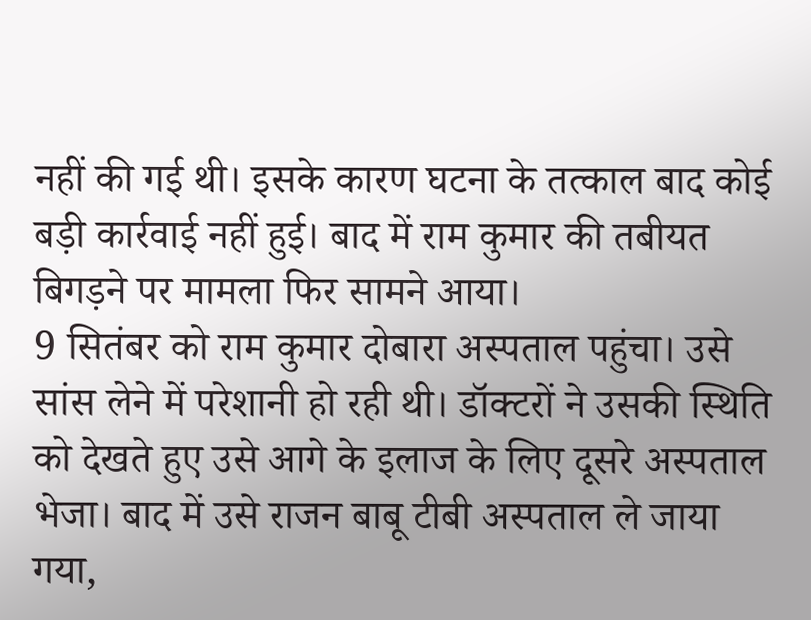नहीं की गई थी। इसके कारण घटना के तत्काल बाद कोई बड़ी कार्रवाई नहीं हुई। बाद में राम कुमार की तबीयत बिगड़ने पर मामला फिर सामने आया।
9 सितंबर को राम कुमार दोबारा अस्पताल पहुंचा। उसे सांस लेने में परेशानी हो रही थी। डॉक्टरों ने उसकी स्थिति को देखते हुए उसे आगे के इलाज के लिए दूसरे अस्पताल भेजा। बाद में उसे राजन बाबू टीबी अस्पताल ले जाया गया,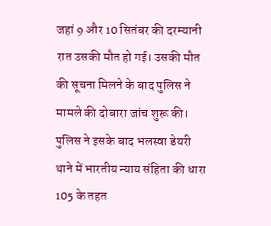जहां 9 और 10 सितंबर की दरम्यानी रात उसकी मौत हो गई। उसकी मौत की सूचना मिलने के बाद पुलिस ने मामले की दोबारा जांच शुरू की।
पुलिस ने इसके बाद भलस्वा डेयरी थाने में भारतीय न्याय संहिता की धारा 105 के तहत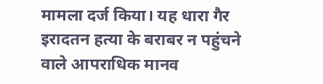मामला दर्ज किया। यह धारा गैर इरादतन हत्या के बराबर न पहुंचने वाले आपराधिक मानव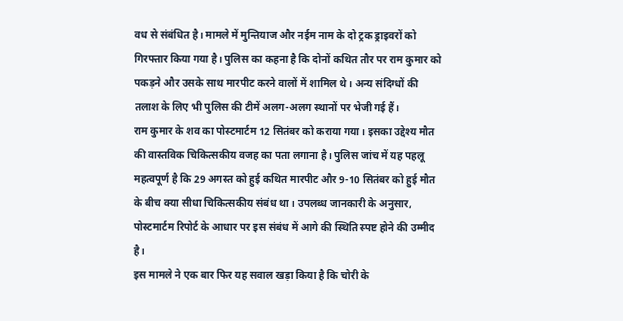वध से संबंधित है। मामले में मुन्तियाज और नईम नाम के दो ट्रक ड्राइवरों को गिरफ्तार किया गया है। पुलिस का कहना है कि दोनों कथित तौर पर राम कुमार को पकड़ने और उसके साथ मारपीट करने वालों में शामिल थे। अन्य संदिग्धों की तलाश के लिए भी पुलिस की टीमें अलग-अलग स्थानों पर भेजी गई हैं।
राम कुमार के शव का पोस्टमार्टम 12 सितंबर को कराया गया। इसका उद्देश्य मौत की वास्तविक चिकित्सकीय वजह का पता लगाना है। पुलिस जांच में यह पहलू महत्वपूर्ण है कि 29 अगस्त को हुई कथित मारपीट और 9-10 सितंबर को हुई मौत के बीच क्या सीधा चिकित्सकीय संबंध था। उपलब्ध जानकारी के अनुसार, पोस्टमार्टम रिपोर्ट के आधार पर इस संबंध में आगे की स्थिति स्पष्ट होने की उम्मीद है।
इस मामले ने एक बार फिर यह सवाल खड़ा किया है कि चोरी के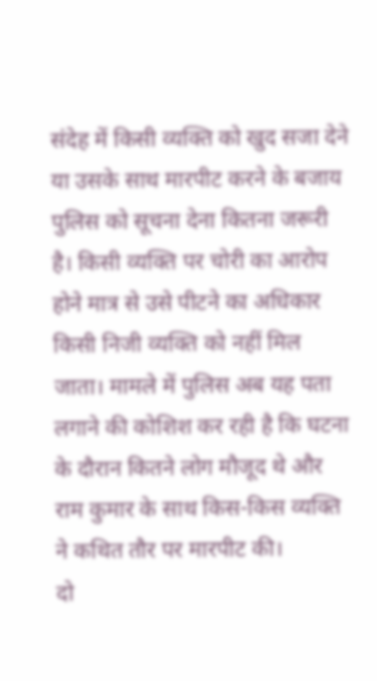संदेह में किसी व्यक्ति को खुद सजा देने या उसके साथ मारपीट करने के बजाय पुलिस को सूचना देना कितना जरूरी है। किसी व्यक्ति पर चोरी का आरोप होने मात्र से उसे पीटने का अधिकार किसी निजी व्यक्ति को नहीं मिल जाता। मामले में पुलिस अब यह पता लगाने की कोशिश कर रही है कि घटना के दौरान कितने लोग मौजूद थे और राम कुमार के साथ किस-किस व्यक्ति ने कथित तौर पर मारपीट की।
दो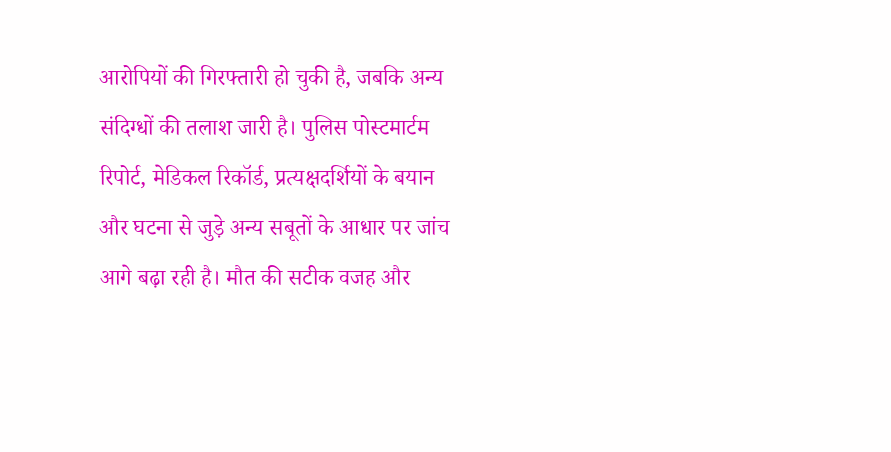आरोपियों की गिरफ्तारी हो चुकी है, जबकि अन्य संदिग्धों की तलाश जारी है। पुलिस पोस्टमार्टम रिपोर्ट, मेडिकल रिकॉर्ड, प्रत्यक्षदर्शियों के बयान और घटना से जुड़े अन्य सबूतों के आधार पर जांच आगे बढ़ा रही है। मौत की सटीक वजह और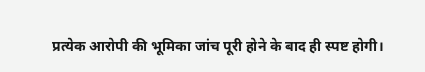प्रत्येक आरोपी की भूमिका जांच पूरी होने के बाद ही स्पष्ट होगी।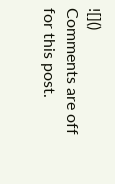![]()
Comments are off for this post.